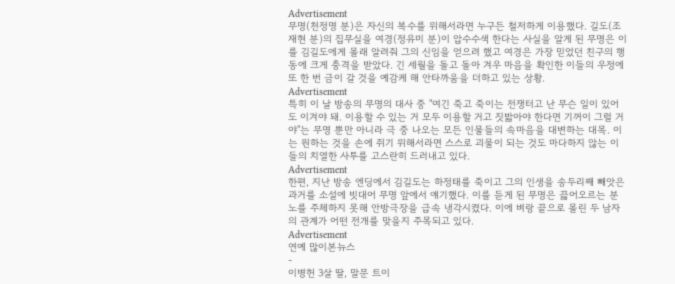Advertisement
무명(천정명 분)은 자신의 복수를 위해서라면 누구든 철저하게 이용했다. 길도(조재현 분)의 집무실을 여경(정유미 분)이 압수수색 한다는 사실을 알게 된 무명은 이를 김길도에게 몰래 알려줘 그의 신임을 얻으려 했고 여경은 가장 믿었던 친구의 행동에 크게 충격을 받았다. 긴 세월을 돌고 돌아 겨우 마음을 확인한 이들의 우정에 또 한 번 금이 갈 것을 예감케 해 안타까움을 더하고 있는 상황.
Advertisement
특히 이 날 방송의 무명의 대사 중 "여긴 죽고 죽이는 전쟁터고 난 무슨 일이 있어도 이겨야 돼. 이용할 수 있는 거 모두 이용할 거고 짓밟아야 한다면 기꺼이 그럴 거야"는 무명 뿐만 아니라 극 중 나오는 모든 인물들의 속마음을 대변하는 대목. 이는 원하는 것을 손에 쥐기 위해서라면 스스로 괴물이 되는 것도 마다하지 않는 이들의 치열한 사투를 고스란히 드러내고 있다.
Advertisement
한편, 지난 방송 엔딩에서 김길도는 하정태를 죽이고 그의 인생을 송두리째 빼앗은 과거를 소설에 빗대어 무명 앞에서 얘기했다. 이를 듣게 된 무명은 끓어오르는 분노를 주체하지 못해 안방극장을 급속 냉각시켰다. 이에 벼랑 끝으로 몰린 두 남자의 관계가 어떤 전개를 맞을지 주목되고 있다.
Advertisement
연예 많이본뉴스
-
이병헌 3살 딸, 말문 트이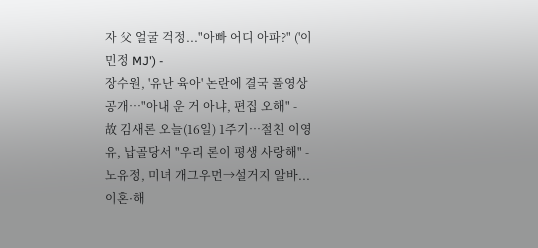자 父 얼굴 걱정..."아빠 어디 아파?" ('이민정 MJ') -
장수원, '유난 육아' 논란에 결국 풀영상 공개…"아내 운 거 아냐, 편집 오해" -
故 김새론 오늘(16일) 1주기…절친 이영유, 납골당서 "우리 론이 평생 사랑해" -
노유정, 미녀 개그우먼→설거지 알바...이혼·해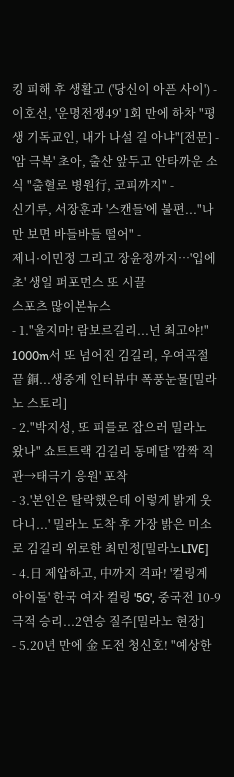킹 피해 후 생활고 ('당신이 아픈 사이') -
이호선, '운명전쟁49' 1회 만에 하차 "평생 기독교인, 내가 나설 길 아냐"[전문] -
'암 극복' 초아, 출산 앞두고 안타까운 소식 "출혈로 병원行, 코피까지" -
신기루, 서장훈과 '스캔들'에 불편..."나만 보면 바들바들 떨어" -
제니·이민정 그리고 장윤정까지…'입에 초' 생일 퍼포먼스 또 시끌
스포츠 많이본뉴스
- 1."울지마! 람보르길리...넌 최고야!" 1000m서 또 넘어진 김길리, 우여곡절 끝 銅...생중계 인터뷰中 폭풍눈물[밀라노 스토리]
- 2."박지성, 또 피를로 잡으러 밀라노 왔나" 쇼트트랙 김길리 동메달 '깜짝 직관→태극기 응원' 포착
- 3.'본인은 탈락했은데 이렇게 밝게 웃다니...' 밀라노 도착 후 가장 밝은 미소로 김길리 위로한 최민정[밀라노LIVE]
- 4.日 제압하고, 中까지 격파! '컬링계 아이돌' 한국 여자 컬링 '5G', 중국전 10-9 극적 승리...2연승 질주[밀라노 현장]
- 5.20년 만에 金 도전 청신호! "예상한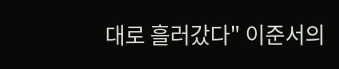대로 흘러갔다" 이준서의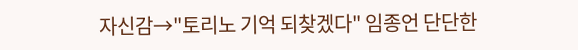자신감→"토리노 기억 되찾겠다" 임종언 단단한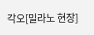각오[밀라노 현장]